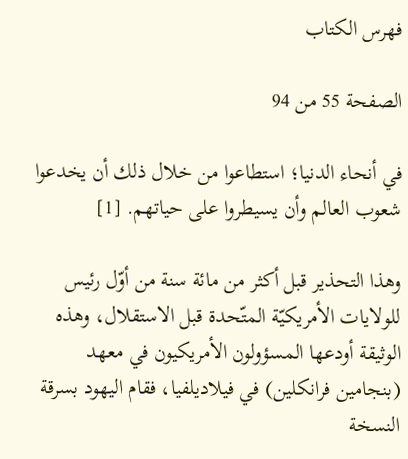فهرس الكتاب

الصفحة 55 من 94

في أنحاء الدنيا؛ استطاعوا من خلال ذلك أن يخدعوا شعوب العالم وأن يسيطروا على حياتهم. [1]

وهذا التحذير قبل أكثر من مائة سنة من أوّل رئيس للولايات الأمريكيّة المتّحدة قبل الاستقلال، وهذه الوثيقة أودعها المسؤولون الأمريكيون في معهد (بنجامين فرانكلين) في فيلاديلفيا، فقام اليهود بسرقة النسخة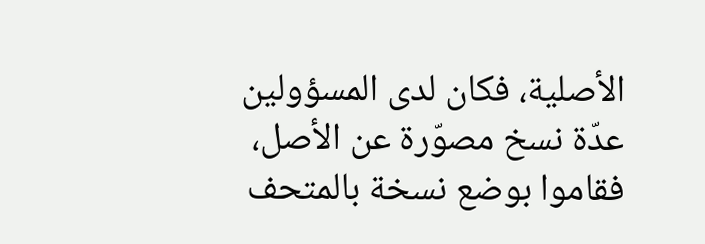الأصلية، فكان لدى المسؤولين عدّة نسخ مصوّرة عن الأصل، فقاموا بوضع نسخة بالمتحف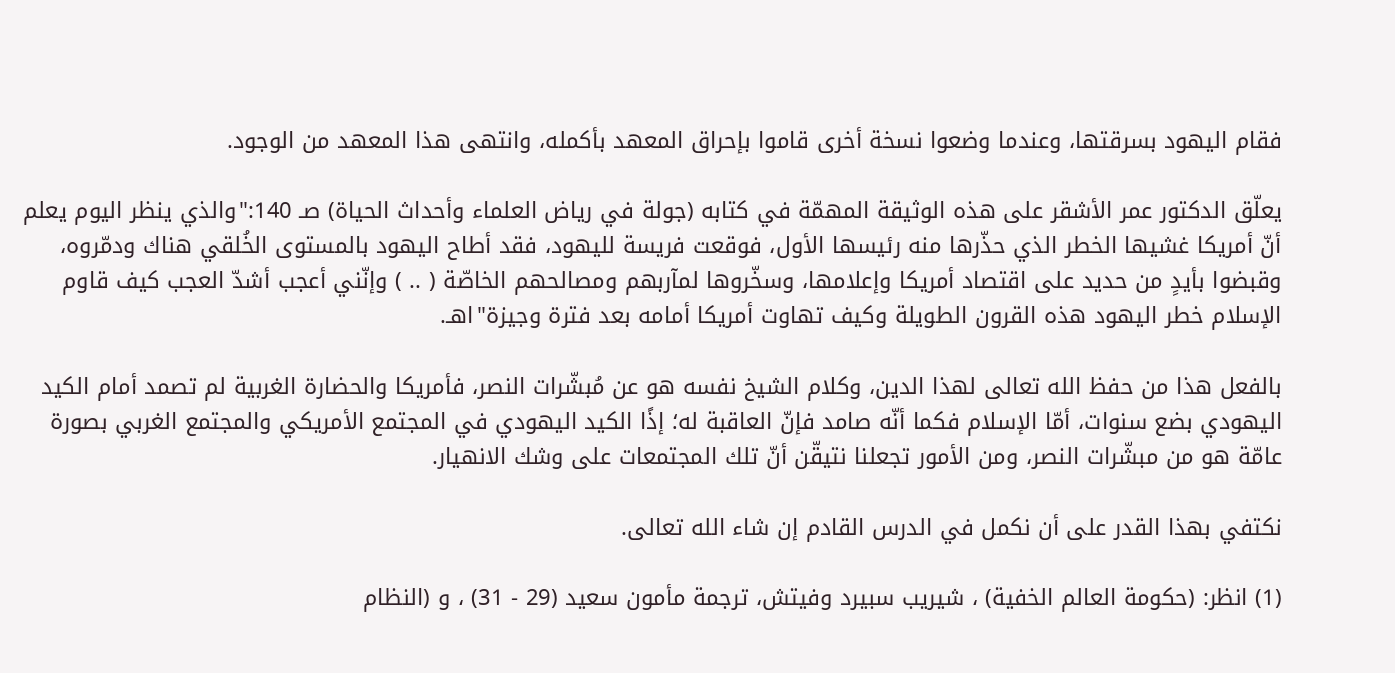فقام اليهود بسرقتها، وعندما وضعوا نسخة أخرى قاموا بإحراق المعهد بأكمله، وانتهى هذا المعهد من الوجود.

يعلّق الدكتور عمر الأشقر على هذه الوثيقة المهمّة في كتابه (جولة في رياض العلماء وأحداث الحياة) صـ 140:"والذي ينظر اليوم يعلم أنّ أمريكا غشيها الخطر الذي حذّرها منه رئيسها الأول، فوقعت فريسة لليهود، فقد أطاح اليهود بالمستوى الخُلقي هناك ودمّروه، وقبضوا بأيدٍ من حديد على اقتصاد أمريكا وإعلامها، وسخّروها لمآربهم ومصالحهم الخاصّة ( .. ) وإنّني أعجب أشدّ العجب كيف قاوم الإسلام خطر اليهود هذه القرون الطويلة وكيف تهاوت أمريكا أمامه بعد فترة وجيزة"اهـ.

بالفعل هذا من حفظ الله تعالى لهذا الدين، وكلام الشيخ نفسه هو عن مُبشّرات النصر، فأمريكا والحضارة الغربية لم تصمد أمام الكيد اليهودي بضع سنوات، أمّا الإسلام فكما أنّه صامد فإنّ العاقبة له؛ إذًا الكيد اليهودي في المجتمع الأمريكي والمجتمع الغربي بصورة عامّة هو من مبشّرات النصر، ومن الأمور تجعلنا نتيقّن أنّ تلك المجتمعات على وشك الانهيار.

نكتفي بهذا القدر على أن نكمل في الدرس القادم إن شاء الله تعالى.

(1) انظر: (حكومة العالم الخفية) ، شيريب سبيرد وفيتش، ترجمة مأمون سعيد (29 - 31) ، و (النظام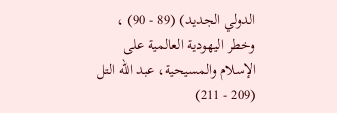الدولي الجديد) (89 - 90) ، وخطر اليهودية العالمية على الإسلام والمسيحية، عبد الله التل (209 - 211)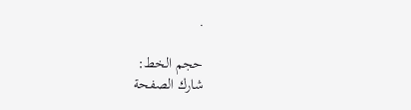.

حجم الخط:
شارك الصفحة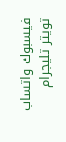فيسبوك واتساب تويتر تليجرام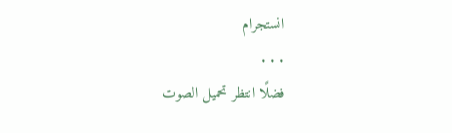انستجرام
. . .
فضلًا انتظر تحميل الصوت